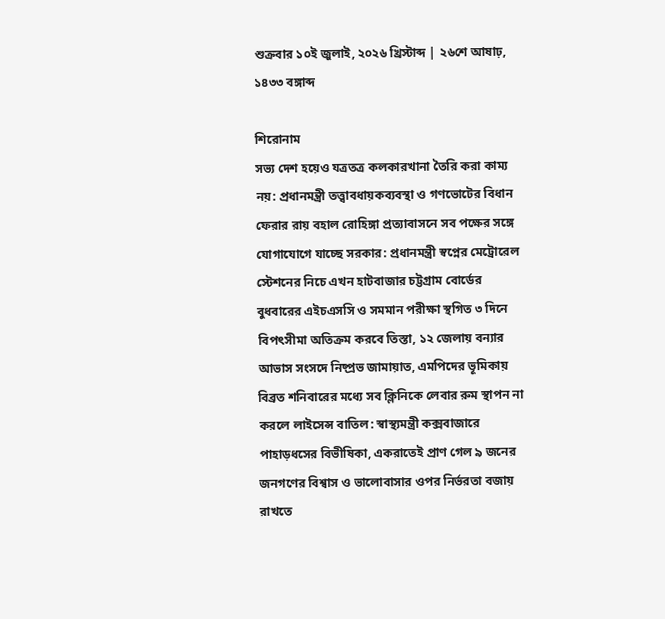শুক্রবার ১০ই জুলাই, ২০২৬ খ্রিস্টাব্দ | ২৬শে আষাঢ়, ১৪৩৩ বঙ্গাব্দ

শিরোনাম
সভ্য দেশ হয়েও যত্রতত্র কলকারখানা তৈরি করা কাম্য নয়: প্রধানমন্ত্রী তত্ত্বাবধায়কব্যবস্থা ও গণভোটের বিধান ফেরার রায় বহাল রোহিঙ্গা প্রত্যাবাসনে সব পক্ষের সঙ্গে যোগাযোগে যাচ্ছে সরকার: প্রধানমন্ত্রী স্বপ্নের মেট্রোরেল স্টেশনের নিচে এখন হাটবাজার চট্টগ্রাম বোর্ডের বুধবারের এইচএসসি ও সমমান পরীক্ষা স্থগিত ৩ দিনে বিপৎসীমা অতিক্রম করবে তিস্তা, ১২ জেলায় বন্যার আভাস সংসদে নিষ্প্রভ জামায়াত, এমপিদের ভূমিকায় বিব্রত শনিবারের মধ্যে সব ক্লিনিকে লেবার রুম স্থাপন না করলে লাইসেন্স বাতিল: স্বাস্থ্যমন্ত্রী কক্সবাজারে পাহাড়ধসের বিভীষিকা, একরাতেই প্রাণ গেল ৯ জনের জনগণের বিশ্বাস ও ভালোবাসার ওপর নির্ভরতা বজায় রাখতে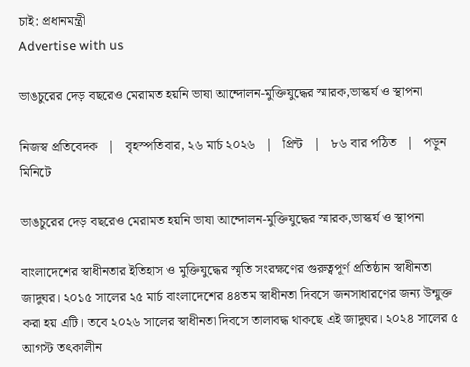চাই: প্রধানমন্ত্রী
Advertise with us

ভাঙচুরের দেড় বছরেও মেরামত হয়নি ভাষা আন্দোলন-মুক্তিযুদ্ধের স্মারক,ভাস্কর্য ও স্থাপনা

নিজস্ব প্রতিবেদক   |   বৃহস্পতিবার, ২৬ মার্চ ২০২৬   |   প্রিন্ট   |   ৮৬ বার পঠিত   |   পড়ুন মিনিটে

ভাঙচুরের দেড় বছরেও মেরামত হয়নি ভাষা আন্দোলন-মুক্তিযুদ্ধের স্মারক,ভাস্কর্য ও স্থাপনা

বাংলাদেশের স্বাধীনতার ইতিহাস ও মুক্তিযুদ্ধের স্মৃতি সংরক্ষণের গুরুত্বপূর্ণ প্রতিষ্ঠান স্বাধীনতা জাদুঘর। ২০১৫ সালের ২৫ মার্চ বাংলাদেশের ৪৪তম স্বাধীনতা দিবসে জনসাধারণের জন্য উন্মুক্ত করা হয় এটি। তবে ২০২৬ সালের স্বাধীনতা দিবসে তালাবদ্ধ থাকছে এই জাদুঘর। ২০২৪ সালের ৫ আগস্ট তৎকালীন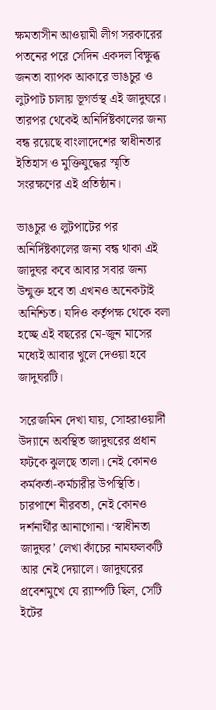ক্ষমতাসীন আওয়ামী লীগ সরকারের পতনের পরে সেদিন একদল বিক্ষুব্ধ জনতা ব্যাপক আকারে ভাঙচুর ও লুটপাট চালায় ভূগর্ভস্থ এই জাদুঘরে। তারপর থেকেই অনির্দিষ্টকালের জন্য বন্ধ রয়েছে বাংলাদেশের স্বাধীনতার ইতিহাস ও মুক্তিযুদ্ধের স্মৃতি সংরক্ষণের এই প্রতিষ্ঠান।

ভাঙচুর ও লুটপাটের পর অনির্দিষ্টকালের জন্য বন্ধ থাকা এই জাদুঘর কবে আবার সবার জন্য উন্মুক্ত হবে তা এখনও অনেকটাই অনিশ্চিত। যদিও কর্তৃপক্ষ থেকে বলা হচ্ছে এই বছরের মে-জুন মাসের মধ্যেই আবার খুলে দেওয়া হবে জাদুঘরটি।

সরেজমিন দেখা যায়, সোহরাওয়ার্দী উদ্যানে অবস্থিত জাদুঘরের প্রধান ফটকে ঝুলছে তালা। নেই কোনও কর্মকর্তা-কর্মচারীর উপস্থিতি। চারপাশে নীরবতা, নেই কোনও দর্শনার্থীর আনাগোনা। ‘স্বাধীনতা জাদুঘর’ লেখা কাঁচের নামফলকটি আর নেই দেয়ালে। জাদুঘরের প্রবেশমুখে যে র‍্যাম্পটি ছিল, সেটি ইটের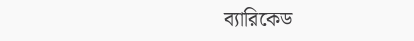ব্যারিকেড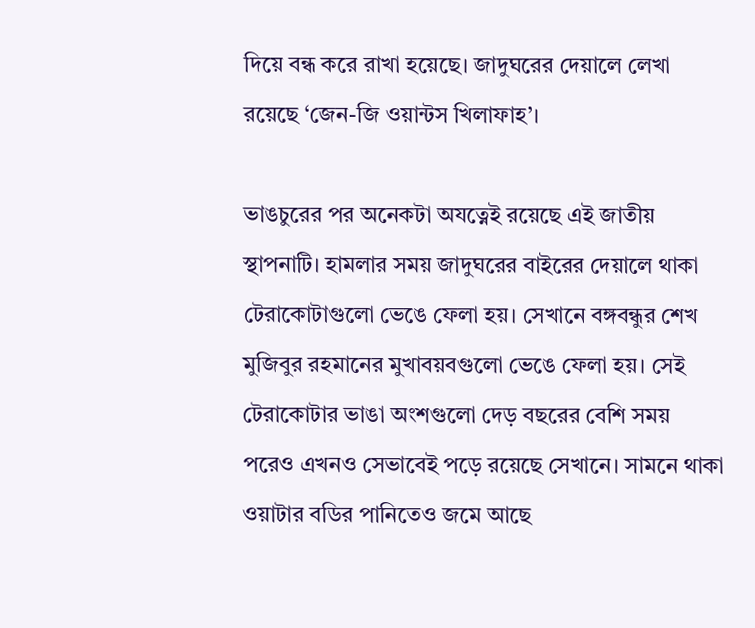দিয়ে বন্ধ করে রাখা হয়েছে। জাদুঘরের দেয়ালে লেখা রয়েছে ‘জেন-জি ওয়ান্টস খিলাফাহ’।

ভাঙচুরের পর অনেকটা অযত্নেই রয়েছে এই জাতীয় স্থাপনাটি। হামলার সময় জাদুঘরের বাইরের দেয়ালে থাকা টেরাকোটাগুলো ভেঙে ফেলা হয়। সেখানে বঙ্গবন্ধুর শেখ মুজিবুর রহমানের মুখাবয়বগুলো ভেঙে ফেলা হয়। সেই টেরাকোটার ভাঙা অংশগুলো দেড় বছরের বেশি সময় পরেও এখনও সেভাবেই পড়ে রয়েছে সেখানে। সামনে থাকা ওয়াটার বডির পানিতেও জমে আছে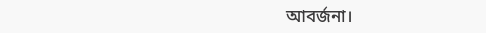আবর্জনা।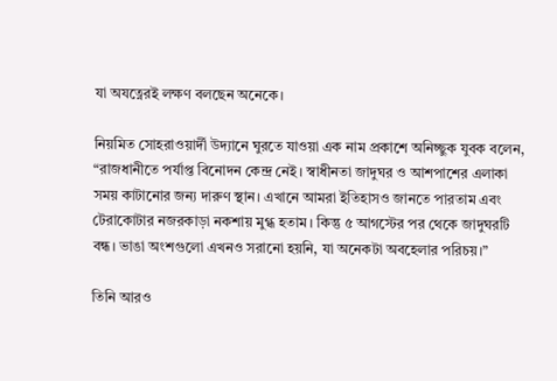যা অযত্নেরই লক্ষণ বলছেন অনেকে।

নিয়মিত সোহরাওয়ার্দী উদ্যানে ঘুরতে যাওয়া এক নাম প্রকাশে অনিচ্ছুক যুবক বলেন, “রাজধানীতে পর্যাপ্ত বিনোদন কেন্দ্র নেই। স্বাধীনতা জাদুঘর ও আশপাশের এলাকা সময় কাটানোর জন্য দারুণ স্থান। এখানে আমরা ইতিহাসও জানতে পারতাম এবং টেরাকোটার নজরকাড়া নকশায় মুগ্ধ হতাম। কিন্তু ৫ আগস্টের পর থেকে জাদুঘরটি বন্ধ। ভাঙা অংশগুলো এখনও সরানো হয়নি, যা অনেকটা অবহেলার পরিচয়।”

তিনি আরও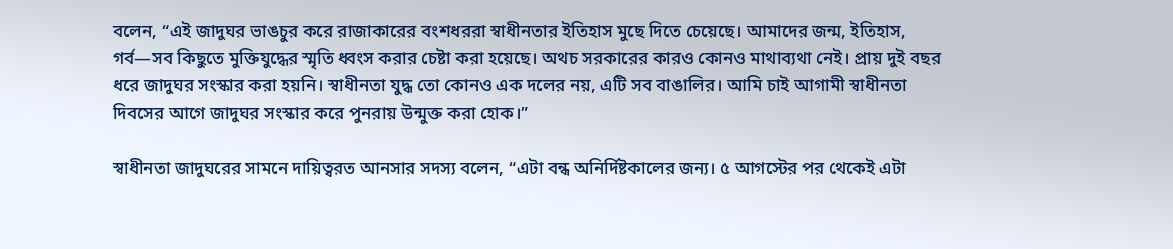বলেন, “এই জাদুঘর ভাঙচুর করে রাজাকারের বংশধররা স্বাধীনতার ইতিহাস মুছে দিতে চেয়েছে। আমাদের জন্ম, ইতিহাস, গর্ব—সব কিছুতে মুক্তিযুদ্ধের স্মৃতি ধ্বংস করার চেষ্টা করা হয়েছে। অথচ সরকারের কারও কোনও মাথাব্যথা নেই। প্রায় দুই বছর ধরে জাদুঘর সংস্কার করা হয়নি। স্বাধীনতা যুদ্ধ তো কোনও এক দলের নয়, এটি সব বাঙালির। আমি চাই আগামী স্বাধীনতা দিবসের আগে জাদুঘর সংস্কার করে পুনরায় উন্মুক্ত করা হোক।”

স্বাধীনতা জাদুঘরের সামনে দায়িত্বরত আনসার সদস্য বলেন, “এটা বন্ধ অনির্দিষ্টকালের জন্য। ৫ আগস্টের পর থেকেই এটা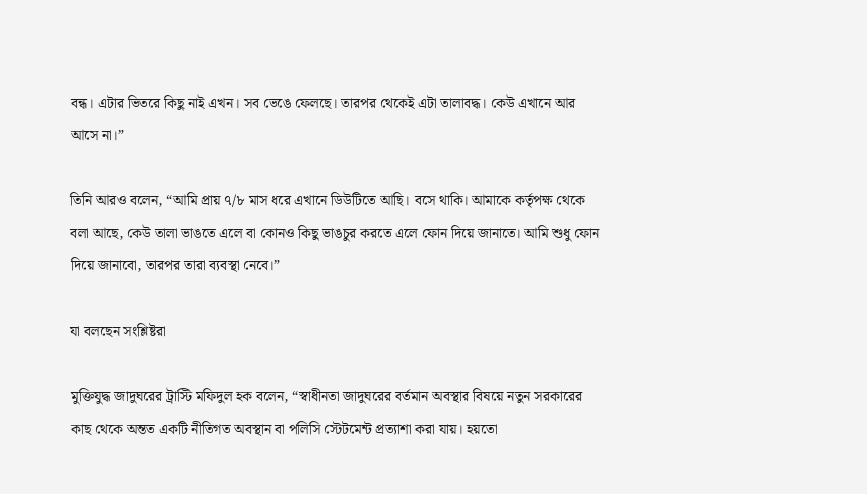বন্ধ। এটার ভিতরে কিছু নাই এখন। সব ভেঙে ফেলছে। তারপর থেকেই এটা তালাবদ্ধ। কেউ এখানে আর আসে না।”

তিনি আরও বলেন, “আমি প্রায় ৭/৮ মাস ধরে এখানে ডিউটিতে আছি। বসে থাকি। আমাকে কর্তৃপক্ষ থেকে বলা আছে, কেউ তালা ভাঙতে এলে বা কোনও কিছু ভাঙচুর করতে এলে ফোন দিয়ে জানাতে। আমি শুধু ফোন দিয়ে জানাবো, তারপর তারা ব্যবস্থা নেবে।”

যা বলছেন সংশ্লিষ্টরা

মুক্তিযুদ্ধ জাদুঘরের ট্রাস্টি মফিদুল হক বলেন, “স্বাধীনতা জাদুঘরের বর্তমান অবস্থার বিষয়ে নতুন সরকারের কাছ থেকে অন্তত একটি নীতিগত অবস্থান বা পলিসি স্টেটমেন্ট প্রত্যাশা করা যায়। হয়তো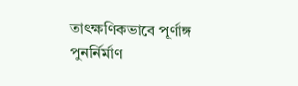তাৎক্ষণিকভাবে পূর্ণাঙ্গ পুনর্নির্মাণ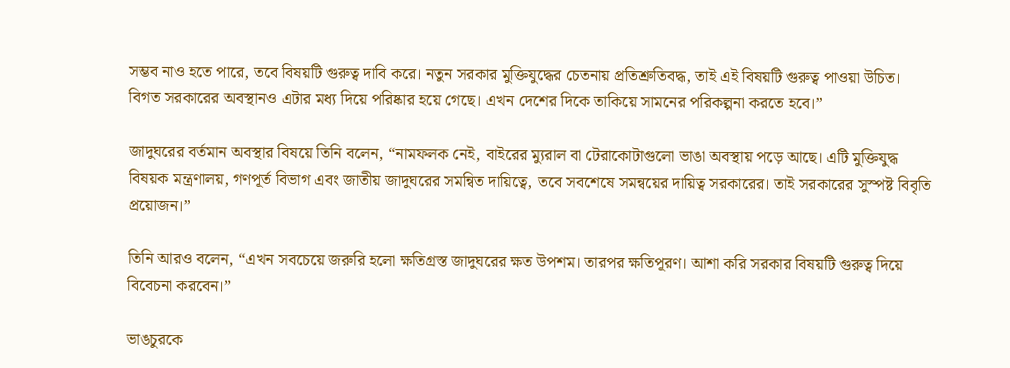সম্ভব নাও হতে পারে, তবে বিষয়টি গুরুত্ব দাবি করে। নতুন সরকার মুক্তিযুদ্ধের চেতনায় প্রতিশ্রুতিবদ্ধ, তাই এই বিষয়টি গুরুত্ব পাওয়া উচিত। বিগত সরকারের অবস্থানও এটার মধ্য দিয়ে পরিষ্কার হয়ে গেছে। এখন দেশের দিকে তাকিয়ে সামনের পরিকল্পনা করতে হবে।”

জাদুঘরের বর্তমান অবস্থার বিষয়ে তিনি বলেন, “নামফলক নেই, বাইরের ম্যুরাল বা টেরাকোটাগুলো ভাঙা অবস্থায় পড়ে আছে। এটি মুক্তিযুদ্ধ বিষয়ক মন্ত্রণালয়, গণপূর্ত বিভাগ এবং জাতীয় জাদুঘরের সমন্বিত দায়িত্বে, তবে সবশেষে সমন্বয়ের দায়িত্ব সরকারের। তাই সরকারের সুস্পষ্ট বিবৃতি প্রয়োজন।”

তিনি আরও বলেন, “এখন সবচেয়ে জরুরি হলো ক্ষতিগ্রস্ত জাদুঘরের ক্ষত উপশম। তারপর ক্ষতিপূরণ। আশা করি সরকার বিষয়টি গুরুত্ব দিয়ে বিবেচনা করবেন।”

ভাঙচুরকে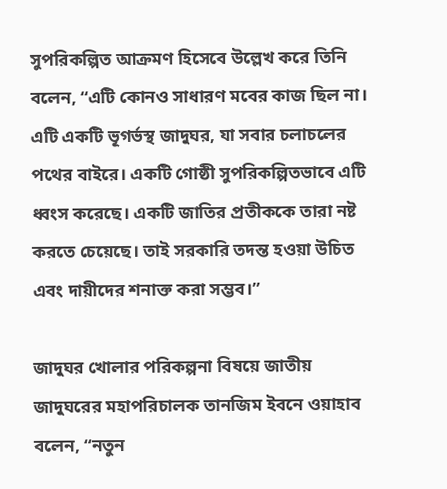সুপরিকল্পিত আক্রমণ হিসেবে উল্লেখ করে তিনি বলেন, “এটি কোনও সাধারণ মবের কাজ ছিল না। এটি একটি ভূগর্ভস্থ জাদুঘর, যা সবার চলাচলের পথের বাইরে। একটি গোষ্ঠী সুপরিকল্পিতভাবে এটি ধ্বংস করেছে। একটি জাতির প্রতীককে তারা নষ্ট করতে চেয়েছে। তাই সরকারি তদন্ত হওয়া উচিত এবং দায়ীদের শনাক্ত করা সম্ভব।”

জাদুঘর খোলার পরিকল্পনা বিষয়ে জাতীয় জাদুঘরের মহাপরিচালক তানজিম ইবনে ওয়াহাব বলেন, “নতুন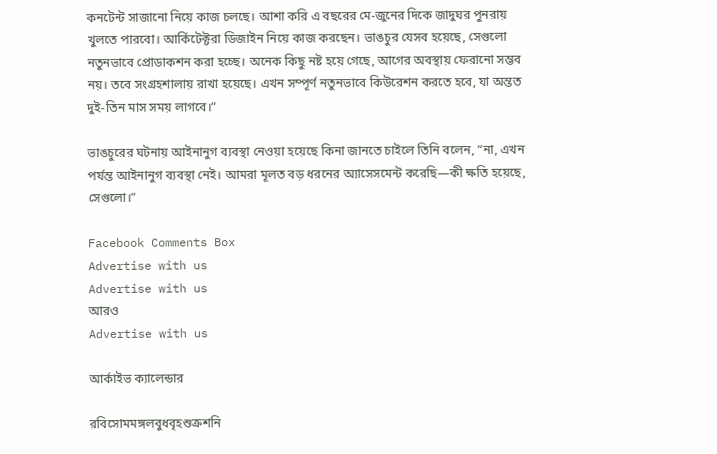কনটেন্ট সাজানো নিয়ে কাজ চলছে। আশা করি এ বছরের মে-জুনের দিকে জাদুঘর পুনরায় খুলতে পারবো। আর্কিটেক্টরা ডিজাইন নিয়ে কাজ করছেন। ভাঙচুর যেসব হয়েছে, সেগুলো নতুনভাবে প্রোডাকশন করা হচ্ছে। অনেক কিছু নষ্ট হয়ে গেছে, আগের অবস্থায় ফেরানো সম্ভব নয়। তবে সংগ্রহশালায় রাখা হয়েছে। এখন সম্পূর্ণ নতুনভাবে কিউরেশন করতে হবে, যা অন্তত দুই-তিন মাস সময় লাগবে।”

ভাঙচুরের ঘটনায় আইনানুগ ব্যবস্থা নেওয়া হয়েছে কিনা জানতে চাইলে তিনি বলেন, “না, এখন পর্যন্ত আইনানুগ ব্যবস্থা নেই। আমরা মূলত বড় ধরনের অ্যাসেসমেন্ট করেছি—কী ক্ষতি হয়েছে, সেগুলো।”

Facebook Comments Box
Advertise with us
Advertise with us
আরও
Advertise with us

আর্কাইভ ক্যালেন্ডার

রবিসোমমঙ্গলবুধবৃহশুক্রশনি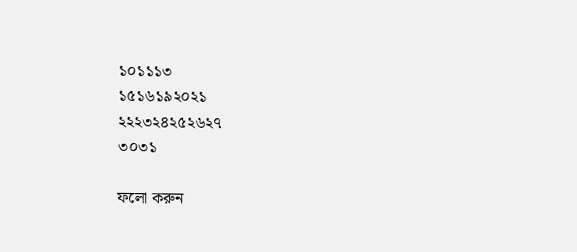১০১১১৩
১৫১৬১৯২০২১
২২২৩২৪২৫২৬২৭
৩০৩১

ফলো করুন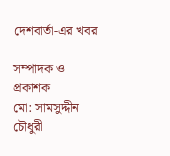দেশবার্তা-এর খবর

সম্পাদক ও প্রকাশক
মো: সামসুদ্দীন চৌধুরী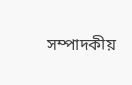সম্পাদকীয়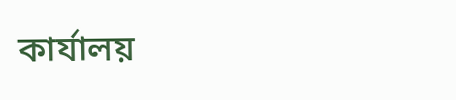কার্যালয়